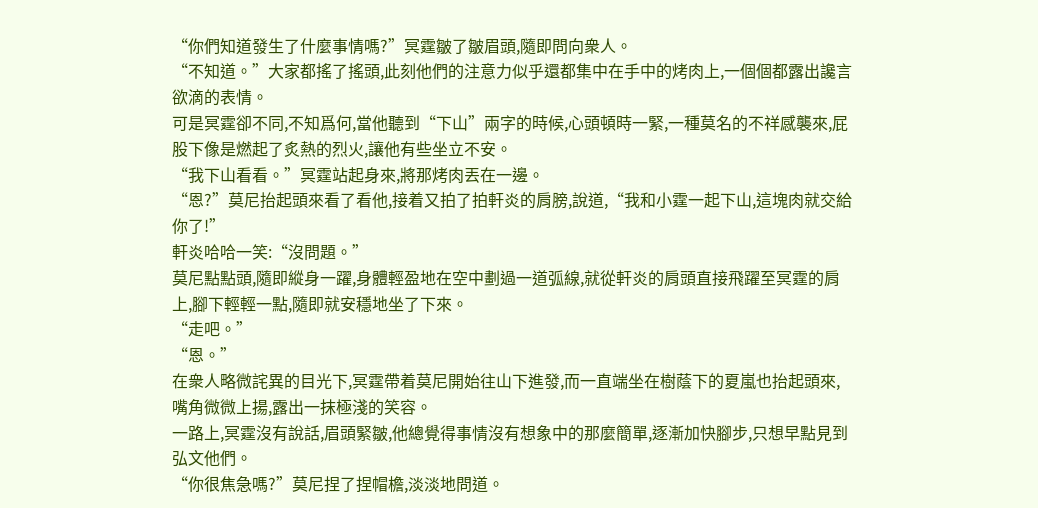“你們知道發生了什麼事情嗎?”冥霆皺了皺眉頭,隨即問向衆人。
“不知道。”大家都搖了搖頭,此刻他們的注意力似乎還都集中在手中的烤肉上,一個個都露出讒言欲滴的表情。
可是冥霆卻不同,不知爲何,當他聽到“下山”兩字的時候,心頭頓時一緊,一種莫名的不祥感襲來,屁股下像是燃起了炙熱的烈火,讓他有些坐立不安。
“我下山看看。”冥霆站起身來,將那烤肉丟在一邊。
“恩?”莫尼抬起頭來看了看他,接着又拍了拍軒炎的肩膀,說道,“我和小霆一起下山,這塊肉就交給你了!”
軒炎哈哈一笑:“沒問題。”
莫尼點點頭,隨即縱身一躍,身體輕盈地在空中劃過一道弧線,就從軒炎的肩頭直接飛躍至冥霆的肩上,腳下輕輕一點,隨即就安穩地坐了下來。
“走吧。”
“恩。”
在衆人略微詫異的目光下,冥霆帶着莫尼開始往山下進發,而一直端坐在樹蔭下的夏嵐也抬起頭來,嘴角微微上揚,露出一抹極淺的笑容。
一路上,冥霆沒有說話,眉頭緊皺,他總覺得事情沒有想象中的那麼簡單,逐漸加快腳步,只想早點見到弘文他們。
“你很焦急嗎?”莫尼捏了捏帽檐,淡淡地問道。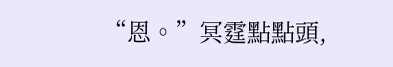“恩。”冥霆點點頭,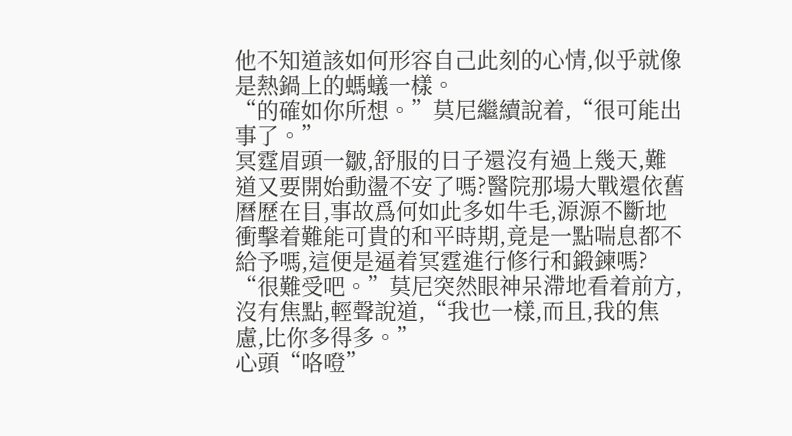他不知道該如何形容自己此刻的心情,似乎就像是熱鍋上的螞蟻一樣。
“的確如你所想。”莫尼繼續說着,“很可能出事了。”
冥霆眉頭一皺,舒服的日子還沒有過上幾天,難道又要開始動盪不安了嗎?醫院那場大戰還依舊曆歷在目,事故爲何如此多如牛毛,源源不斷地衝擊着難能可貴的和平時期,竟是一點喘息都不給予嗎,這便是逼着冥霆進行修行和鍛鍊嗎?
“很難受吧。”莫尼突然眼神呆滯地看着前方,沒有焦點,輕聲說道,“我也一樣,而且,我的焦慮,比你多得多。”
心頭“咯噔”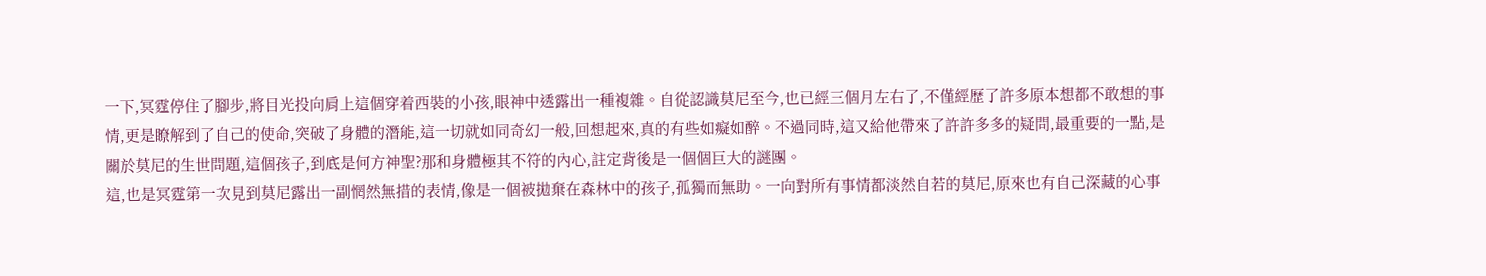一下,冥霆停住了腳步,將目光投向肩上這個穿着西裝的小孩,眼神中透露出一種複雜。自從認識莫尼至今,也已經三個月左右了,不僅經歷了許多原本想都不敢想的事情,更是瞭解到了自己的使命,突破了身體的潛能,這一切就如同奇幻一般,回想起來,真的有些如癡如醉。不過同時,這又給他帶來了許許多多的疑問,最重要的一點,是關於莫尼的生世問題,這個孩子,到底是何方神聖?那和身體極其不符的內心,註定背後是一個個巨大的謎團。
這,也是冥霆第一次見到莫尼露出一副惘然無措的表情,像是一個被拋棄在森林中的孩子,孤獨而無助。一向對所有事情都淡然自若的莫尼,原來也有自己深藏的心事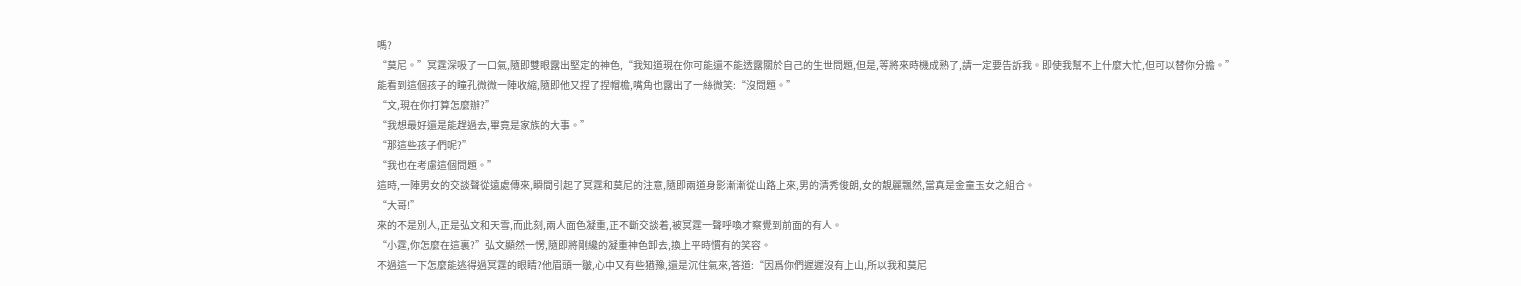嗎?
“莫尼。”冥霆深吸了一口氣,隨即雙眼露出堅定的神色,“我知道現在你可能還不能透露關於自己的生世問題,但是,等將來時機成熟了,請一定要告訴我。即使我幫不上什麼大忙,但可以替你分擔。”
能看到這個孩子的瞳孔微微一陣收縮,隨即他又捏了捏帽檐,嘴角也露出了一絲微笑:“沒問題。”
“文,現在你打算怎麼辦?”
“我想最好還是能趕過去,畢竟是家族的大事。”
“那這些孩子們呢?”
“我也在考慮這個問題。”
這時,一陣男女的交談聲從遠處傳來,瞬間引起了冥霆和莫尼的注意,隨即兩道身影漸漸從山路上來,男的清秀俊朗,女的靚麗飄然,當真是金童玉女之組合。
“大哥!”
來的不是別人,正是弘文和天雪,而此刻,兩人面色凝重,正不斷交談着,被冥霆一聲呼喚才察覺到前面的有人。
“小霆,你怎麼在這裏?”弘文顯然一愣,隨即將剛纔的凝重神色卸去,換上平時慣有的笑容。
不過這一下怎麼能逃得過冥霆的眼睛?他眉頭一皺,心中又有些猶豫,還是沉住氣來,答道:“因爲你們遲遲沒有上山,所以我和莫尼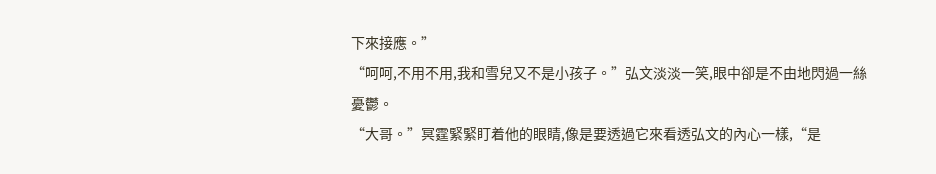下來接應。”
“呵呵,不用不用,我和雪兒又不是小孩子。”弘文淡淡一笑,眼中卻是不由地閃過一絲憂鬱。
“大哥。”冥霆緊緊盯着他的眼睛,像是要透過它來看透弘文的內心一樣,“是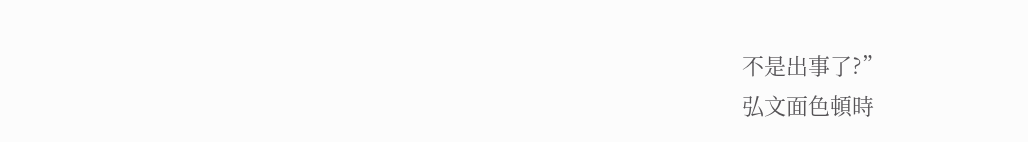不是出事了?”
弘文面色頓時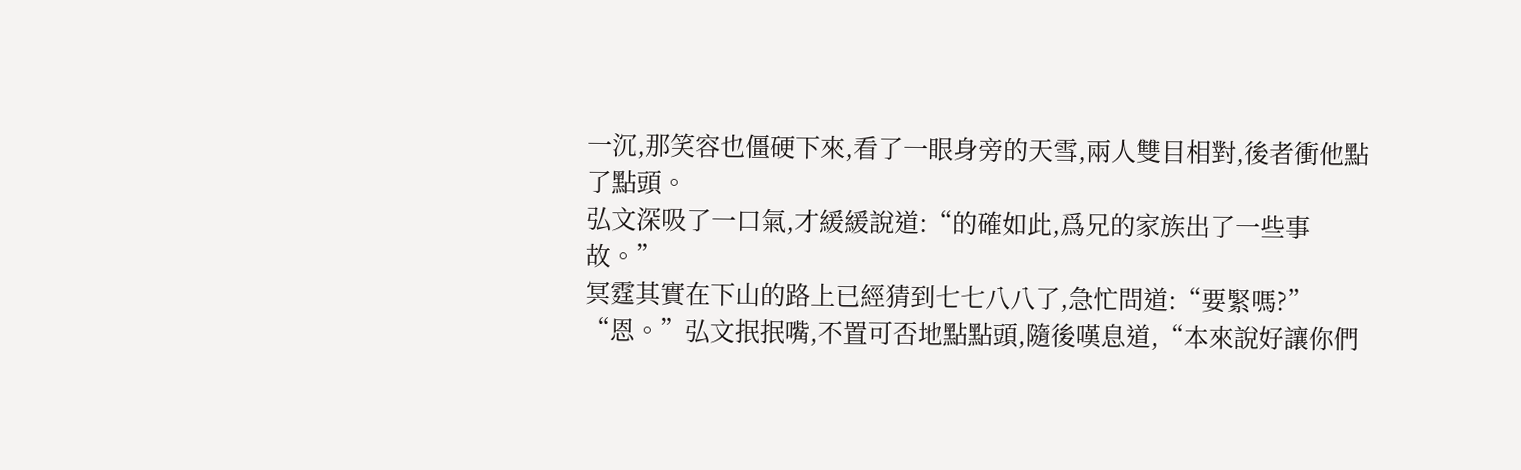一沉,那笑容也僵硬下來,看了一眼身旁的天雪,兩人雙目相對,後者衝他點了點頭。
弘文深吸了一口氣,才緩緩說道:“的確如此,爲兄的家族出了一些事故。”
冥霆其實在下山的路上已經猜到七七八八了,急忙問道:“要緊嗎?”
“恩。”弘文抿抿嘴,不置可否地點點頭,隨後嘆息道,“本來說好讓你們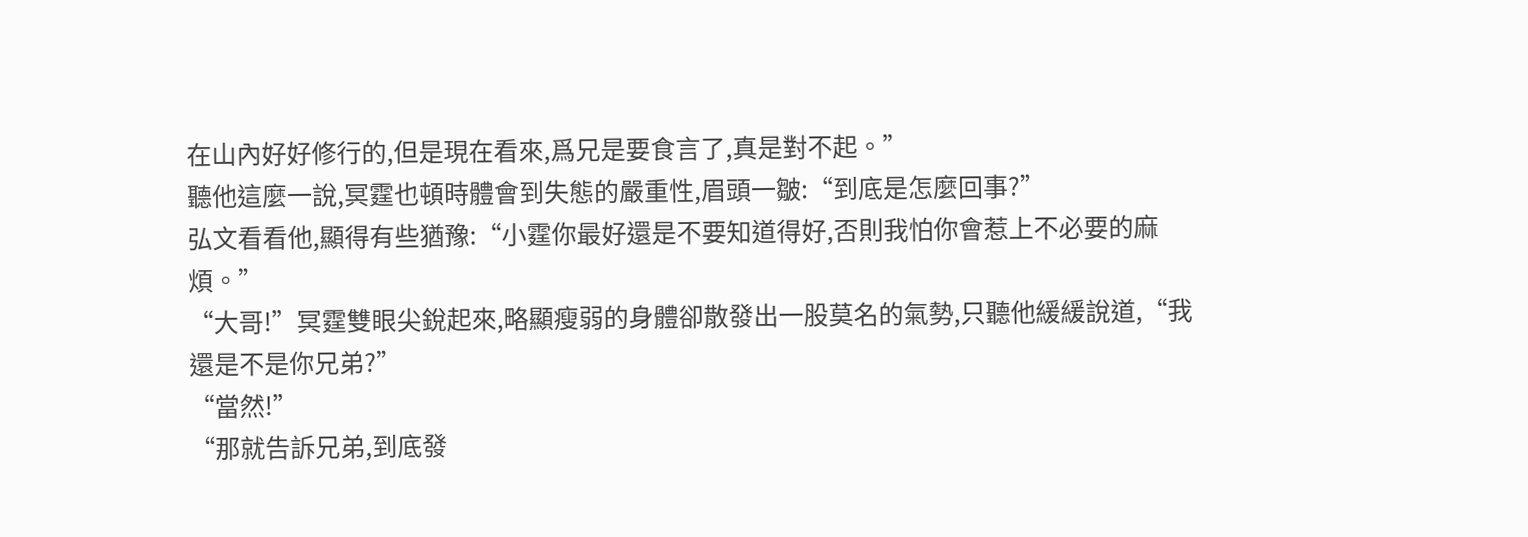在山內好好修行的,但是現在看來,爲兄是要食言了,真是對不起。”
聽他這麼一說,冥霆也頓時體會到失態的嚴重性,眉頭一皺:“到底是怎麼回事?”
弘文看看他,顯得有些猶豫:“小霆你最好還是不要知道得好,否則我怕你會惹上不必要的麻煩。”
“大哥!”冥霆雙眼尖銳起來,略顯瘦弱的身體卻散發出一股莫名的氣勢,只聽他緩緩說道,“我還是不是你兄弟?”
“當然!”
“那就告訴兄弟,到底發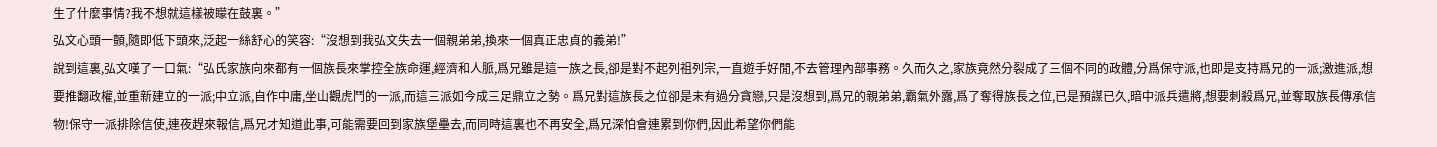生了什麼事情?我不想就這樣被矇在鼓裏。”
弘文心頭一顫,隨即低下頭來,泛起一絲舒心的笑容:“沒想到我弘文失去一個親弟弟,換來一個真正忠貞的義弟!”
說到這裏,弘文嘆了一口氣:“弘氏家族向來都有一個族長來掌控全族命運,經濟和人脈,爲兄雖是這一族之長,卻是對不起列祖列宗,一直遊手好閒,不去管理內部事務。久而久之,家族竟然分裂成了三個不同的政體,分爲保守派,也即是支持爲兄的一派;激進派,想要推翻政權,並重新建立的一派;中立派,自作中庸,坐山觀虎鬥的一派,而這三派如今成三足鼎立之勢。爲兄對這族長之位卻是未有過分貪戀,只是沒想到,爲兄的親弟弟,霸氣外露,爲了奪得族長之位,已是預謀已久,暗中派兵遣將,想要刺殺爲兄,並奪取族長傳承信物!保守一派排除信使,連夜趕來報信,爲兄才知道此事,可能需要回到家族堡壘去,而同時這裏也不再安全,爲兄深怕會連累到你們,因此希望你們能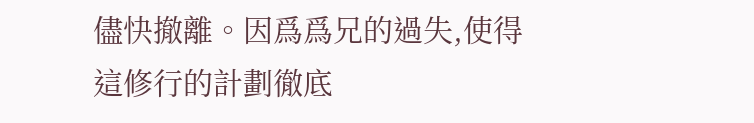儘快撤離。因爲爲兄的過失,使得這修行的計劃徹底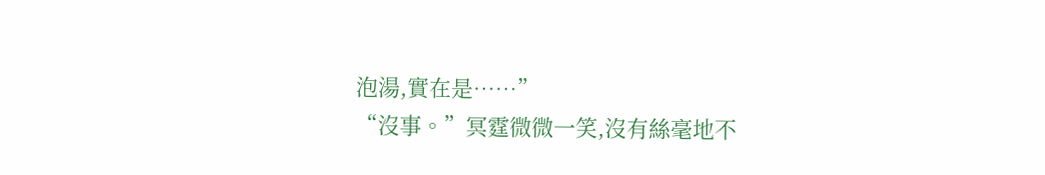泡湯,實在是……”
“沒事。”冥霆微微一笑,沒有絲毫地不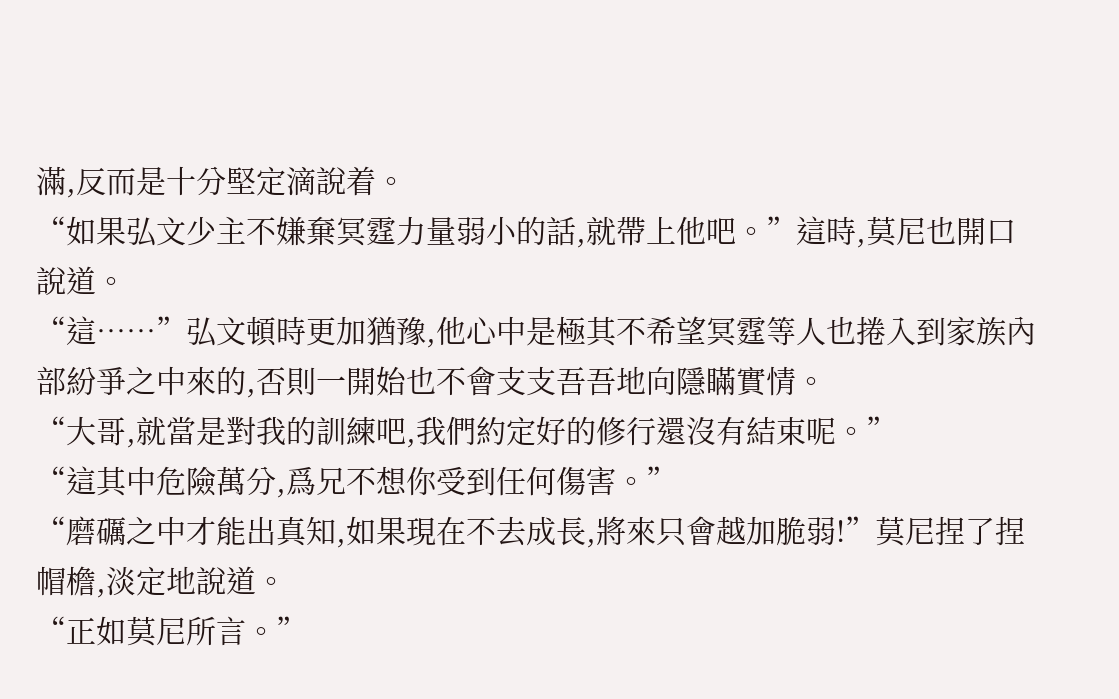滿,反而是十分堅定滴說着。
“如果弘文少主不嫌棄冥霆力量弱小的話,就帶上他吧。”這時,莫尼也開口說道。
“這……”弘文頓時更加猶豫,他心中是極其不希望冥霆等人也捲入到家族內部紛爭之中來的,否則一開始也不會支支吾吾地向隱瞞實情。
“大哥,就當是對我的訓練吧,我們約定好的修行還沒有結束呢。”
“這其中危險萬分,爲兄不想你受到任何傷害。”
“磨礪之中才能出真知,如果現在不去成長,將來只會越加脆弱!”莫尼捏了捏帽檐,淡定地說道。
“正如莫尼所言。”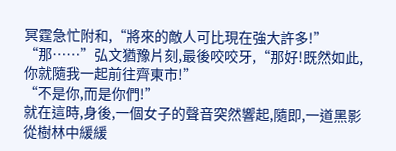冥霆急忙附和,“將來的敵人可比現在強大許多!”
“那……”弘文猶豫片刻,最後咬咬牙,“那好!既然如此,你就隨我一起前往齊東市!”
“不是你,而是你們!”
就在這時,身後,一個女子的聲音突然響起,隨即,一道黑影從樹林中緩緩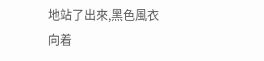地站了出來,黑色風衣向着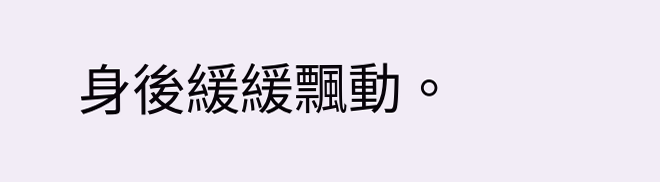身後緩緩飄動。